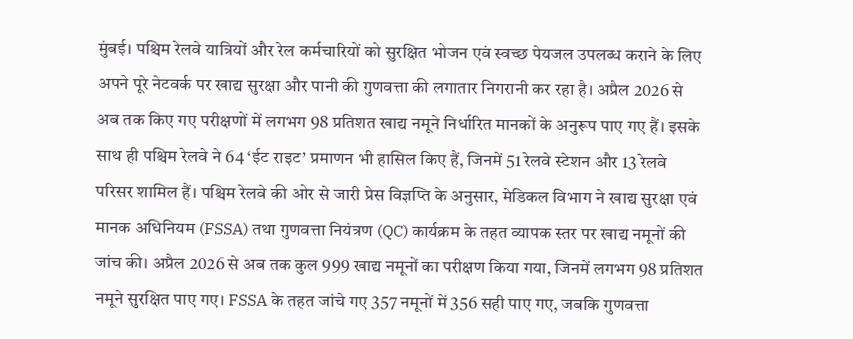मुंबई। पश्चिम रेलवे यात्रियों और रेल कर्मचारियों को सुरक्षित भोजन एवं स्वच्छ पेयजल उपलब्ध कराने के लिए अपने पूरे नेटवर्क पर खाद्य सुरक्षा और पानी की गुणवत्ता की लगातार निगरानी कर रहा है। अप्रैल 2026 से अब तक किए गए परीक्षणों में लगभग 98 प्रतिशत खाद्य नमूने निर्धारित मानकों के अनुरूप पाए गए हैं। इसके साथ ही पश्चिम रेलवे ने 64 ‘ईट राइट’ प्रमाणन भी हासिल किए हैं, जिनमें 51 रेलवे स्टेशन और 13 रेलवे परिसर शामिल हैं। पश्चिम रेलवे की ओर से जारी प्रेस विज्ञप्ति के अनुसार, मेडिकल विभाग ने खाद्य सुरक्षा एवं मानक अधिनियम (FSSA) तथा गुणवत्ता नियंत्रण (QC) कार्यक्रम के तहत व्यापक स्तर पर खाद्य नमूनों की जांच की। अप्रैल 2026 से अब तक कुल 999 खाद्य नमूनों का परीक्षण किया गया, जिनमें लगभग 98 प्रतिशत नमूने सुरक्षित पाए गए। FSSA के तहत जांचे गए 357 नमूनों में 356 सही पाए गए, जबकि गुणवत्ता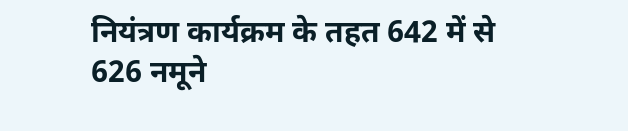नियंत्रण कार्यक्रम के तहत 642 में से 626 नमूने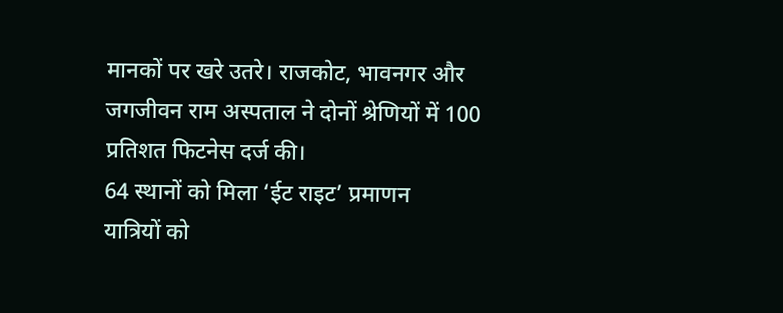मानकों पर खरे उतरे। राजकोट, भावनगर और जगजीवन राम अस्पताल ने दोनों श्रेणियों में 100 प्रतिशत फिटनेस दर्ज की।
64 स्थानों को मिला ‘ईट राइट’ प्रमाणन
यात्रियों को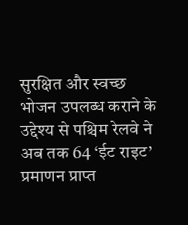सुरक्षित और स्वच्छ भोजन उपलब्ध कराने के उद्देश्य से पश्चिम रेलवे ने अब तक 64 ‘ईट राइट’ प्रमाणन प्राप्त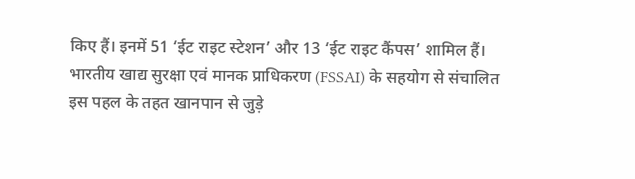किए हैं। इनमें 51 ‘ईट राइट स्टेशन’ और 13 ‘ईट राइट कैंपस’ शामिल हैं। भारतीय खाद्य सुरक्षा एवं मानक प्राधिकरण (FSSAI) के सहयोग से संचालित इस पहल के तहत खानपान से जुड़े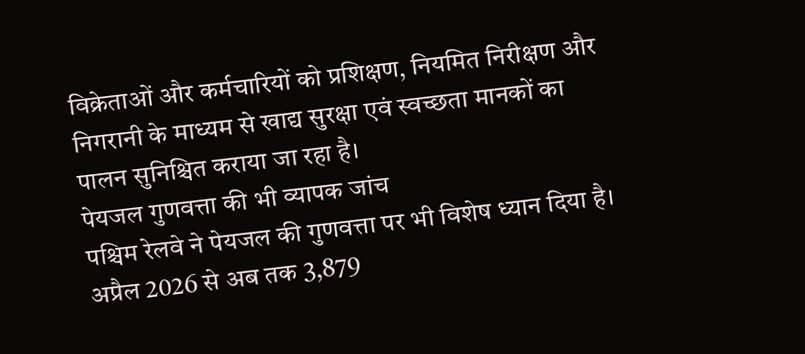विक्रेताओं और कर्मचारियों को प्रशिक्षण, नियमित निरीक्षण और निगरानी के माध्यम से खाद्य सुरक्षा एवं स्वच्छता मानकों का पालन सुनिश्चित कराया जा रहा है।
पेयजल गुणवत्ता की भी व्यापक जांच
पश्चिम रेलवे ने पेयजल की गुणवत्ता पर भी विशेष ध्यान दिया है। अप्रैल 2026 से अब तक 3,879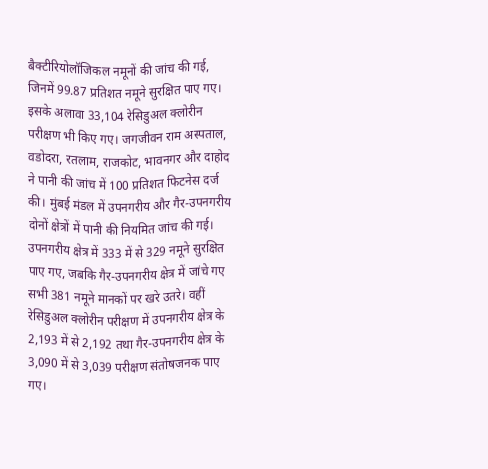बैक्टीरियोलॉजिकल नमूनों की जांच की गई, जिनमें 99.87 प्रतिशत नमूने सुरक्षित पाए गए। इसके अलावा 33,104 रेसिडुअल क्लोरीन परीक्षण भी किए गए। जगजीवन राम अस्पताल, वडोदरा, रतलाम, राजकोट, भावनगर और दाहोद ने पानी की जांच में 100 प्रतिशत फिटनेस दर्ज की। मुंबई मंडल में उपनगरीय और गैर-उपनगरीय दोनों क्षेत्रों में पानी की नियमित जांच की गई। उपनगरीय क्षेत्र में 333 में से 329 नमूने सुरक्षित पाए गए, जबकि गैर-उपनगरीय क्षेत्र में जांचे गए सभी 381 नमूने मानकों पर खरे उतरे। वहीं रेसिडुअल क्लोरीन परीक्षण में उपनगरीय क्षेत्र के 2,193 में से 2,192 तथा गैर-उपनगरीय क्षेत्र के 3,090 में से 3,039 परीक्षण संतोषजनक पाए गए।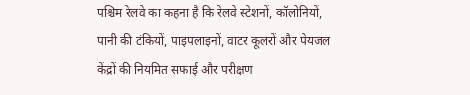पश्चिम रेलवे का कहना है कि रेलवे स्टेशनों, कॉलोनियों, पानी की टंकियों, पाइपलाइनों, वाटर कूलरों और पेयजल केंद्रों की नियमित सफाई और परीक्षण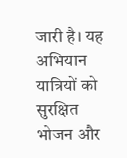जारी है। यह अभियान यात्रियों को सुरक्षित भोजन और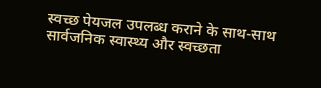स्वच्छ पेयजल उपलब्ध कराने के साथ-साथ सार्वजनिक स्वास्थ्य और स्वच्छता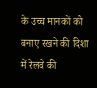के उच्च मानकों को बनाए रखने की दिशा में रेलवे की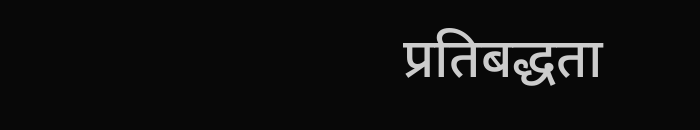प्रतिबद्धता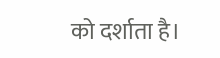को दर्शाता है।